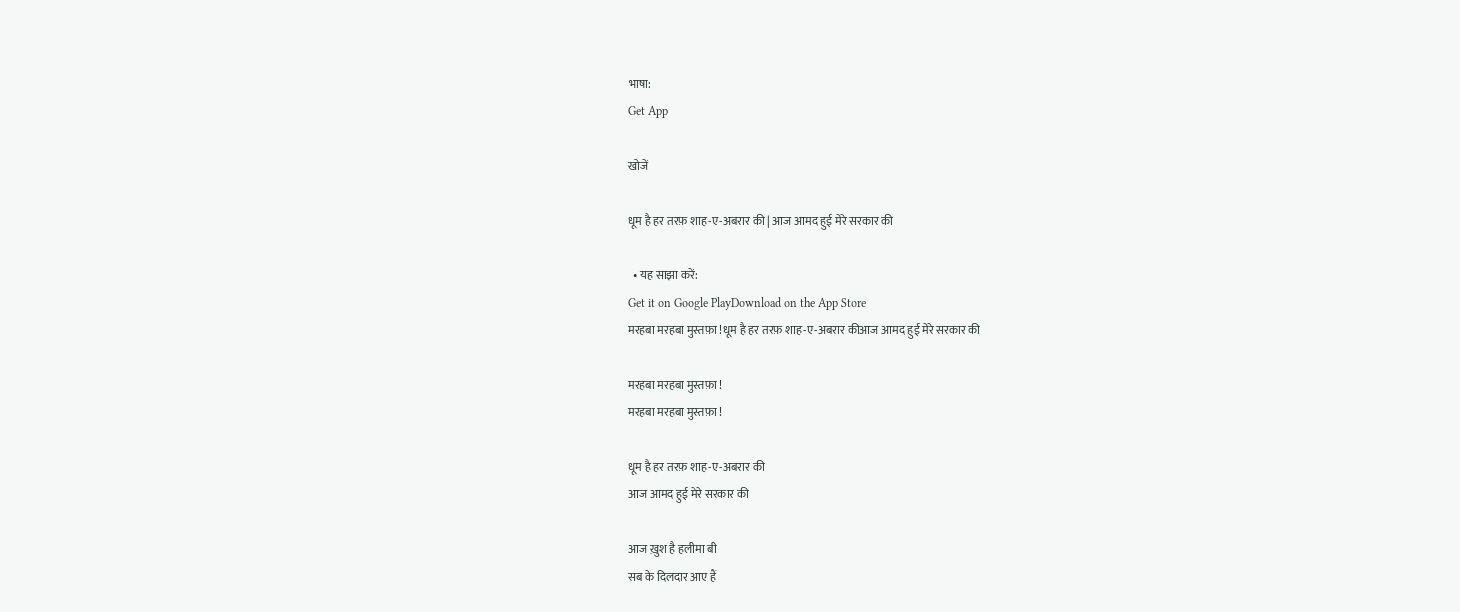भाषा:
Get App

खोजें

धूम है हर तरफ़ शाह-ए-अबरार की | आज आमद हुई मेरे सरकार की

  • यह साझा करें:
Get it on Google PlayDownload on the App Store
मरहबा मरहबा मुस्तफ़ा !धूम है हर तरफ़ शाह-ए-अबरार कीआज आमद हुई मेरे सरकार की

मरहबा मरहबा मुस्तफ़ा !
मरहबा मरहबा मुस्तफ़ा !

धूम है हर तरफ़ शाह-ए-अबरार की
आज आमद हुई मेरे सरकार की

आज ख़ुश है हलीमा बी
सब के दिलदार आए हैं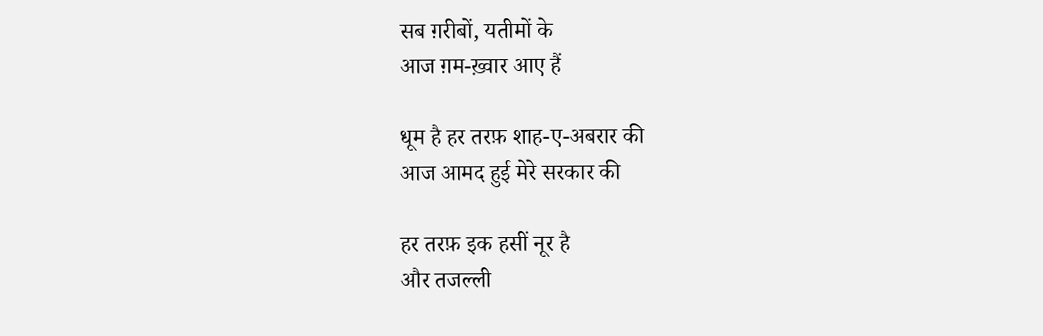सब ग़रीबों, यतीमों के
आज ग़म-ख़्वार आए हैं

धूम है हर तरफ़ शाह-ए-अबरार की
आज आमद हुई मेरे सरकार की

हर तरफ़ इक हसीं नूर है
और तजल्ली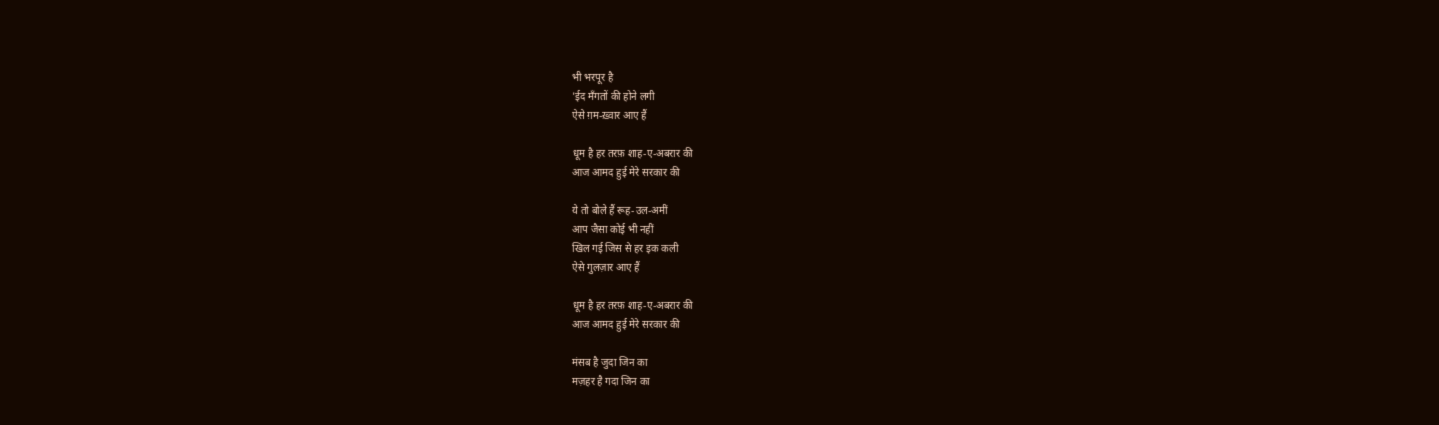भी भरपूर है
'ईद मँगतों की होने लगी
ऐसे ग़म-ख़्वार आए हैं

धूम है हर तरफ़ शाह-ए-अबरार की
आज आमद हुई मेरे सरकार की

ये तो बोले हैं रूह-उल-अमीं
आप जैसा कोई भी नहीं
खिल गई जिस से हर इक कली
ऐसे गुलज़ार आए हैं

धूम है हर तरफ़ शाह-ए-अबरार की
आज आमद हुई मेरे सरकार की

मंसब है जुदा जिन का
मज़हर है गदा जिन का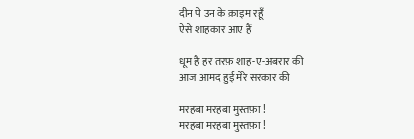दीन पे उन के क़ाइम रहूँ
ऐसे शाहकार आए हैं

धूम है हर तरफ़ शाह-ए-अबरार की
आज आमद हुई मेरे सरकार की

मरहबा मरहबा मुस्तफ़ा !
मरहबा मरहबा मुस्तफ़ा !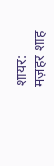शायर:
मज़हर शाह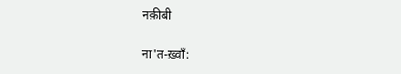नक़ीबी

ना'त-ख़्वाँ: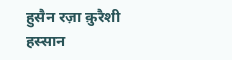हुसैन रज़ा क़ुरैशी
हस्सान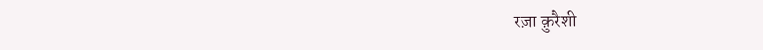रज़ा क़ुरैशी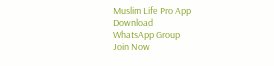Muslim Life Pro App
Download
WhatsApp Group
Join Now